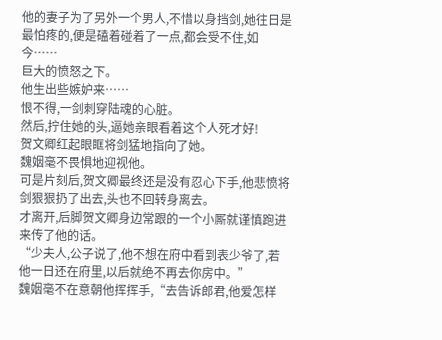他的妻子为了另外一个男人,不惜以身挡剑,她往日是最怕疼的,便是磕着碰着了一点,都会受不住,如今……
巨大的愤怒之下。
他生出些嫉妒来……
恨不得,一剑刺穿陆魂的心脏。
然后,拧住她的头,逼她亲眼看着这个人死才好!
贺文卿红起眼眶将剑猛地指向了她。
魏姻毫不畏惧地迎视他。
可是片刻后,贺文卿最终还是没有忍心下手,他悲愤将剑狠狠扔了出去,头也不回转身离去。
才离开,后脚贺文卿身边常跟的一个小厮就谨慎跑进来传了他的话。
“少夫人,公子说了,他不想在府中看到表少爷了,若他一日还在府里,以后就绝不再去你房中。”
魏姻毫不在意朝他挥挥手,“去告诉郎君,他爱怎样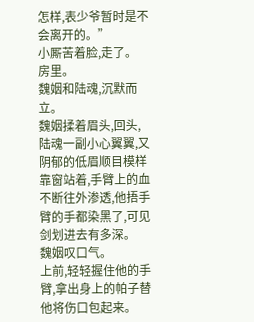怎样,表少爷暂时是不会离开的。”
小厮苦着脸,走了。
房里。
魏姻和陆魂,沉默而立。
魏姻揉着眉头,回头,陆魂一副小心翼翼,又阴郁的低眉顺目模样靠窗站着,手臂上的血不断往外渗透,他捂手臂的手都染黑了,可见剑划进去有多深。
魏姻叹口气。
上前,轻轻握住他的手臂,拿出身上的帕子替他将伤口包起来。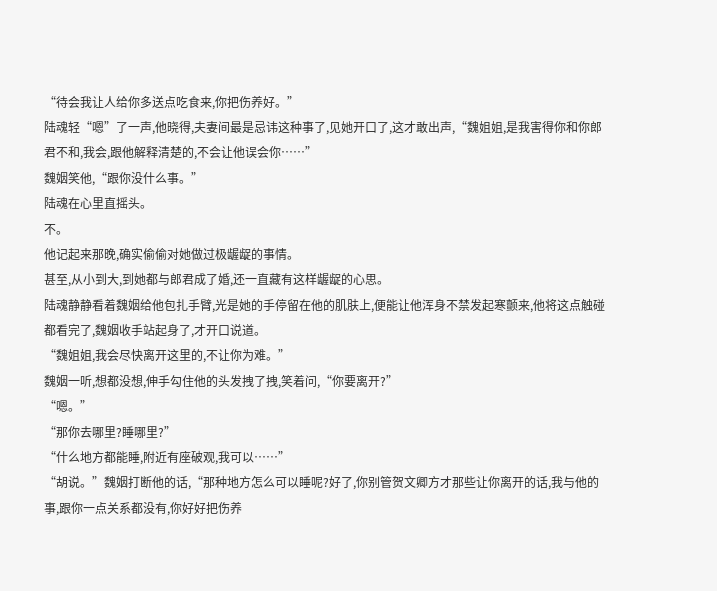“待会我让人给你多送点吃食来,你把伤养好。”
陆魂轻“嗯”了一声,他晓得,夫妻间最是忌讳这种事了,见她开口了,这才敢出声,“魏姐姐,是我害得你和你郎君不和,我会,跟他解释清楚的,不会让他误会你……”
魏姻笑他,“跟你没什么事。”
陆魂在心里直摇头。
不。
他记起来那晚,确实偷偷对她做过极龌龊的事情。
甚至,从小到大,到她都与郎君成了婚,还一直藏有这样龌龊的心思。
陆魂静静看着魏姻给他包扎手臂,光是她的手停留在他的肌肤上,便能让他浑身不禁发起寒颤来,他将这点触碰都看完了,魏姻收手站起身了,才开口说道。
“魏姐姐,我会尽快离开这里的,不让你为难。”
魏姻一听,想都没想,伸手勾住他的头发拽了拽,笑着问,“你要离开?”
“嗯。”
“那你去哪里?睡哪里?”
“什么地方都能睡,附近有座破观,我可以……”
“胡说。”魏姻打断他的话,“那种地方怎么可以睡呢?好了,你别管贺文卿方才那些让你离开的话,我与他的事,跟你一点关系都没有,你好好把伤养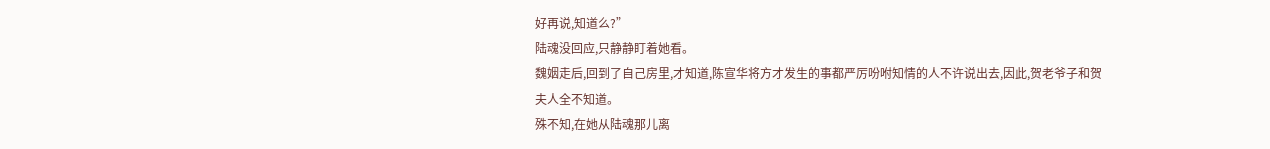好再说,知道么?”
陆魂没回应,只静静盯着她看。
魏姻走后,回到了自己房里,才知道,陈宣华将方才发生的事都严厉吩咐知情的人不许说出去,因此,贺老爷子和贺夫人全不知道。
殊不知,在她从陆魂那儿离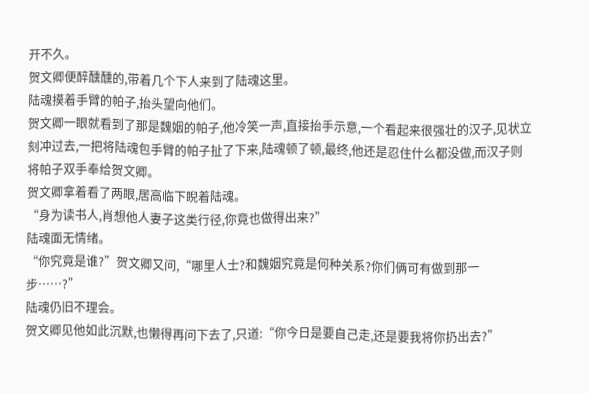开不久。
贺文卿便醉醺醺的,带着几个下人来到了陆魂这里。
陆魂摸着手臂的帕子,抬头望向他们。
贺文卿一眼就看到了那是魏姻的帕子,他冷笑一声,直接抬手示意,一个看起来很强壮的汉子,见状立刻冲过去,一把将陆魂包手臂的帕子扯了下来,陆魂顿了顿,最终,他还是忍住什么都没做,而汉子则将帕子双手奉给贺文卿。
贺文卿拿着看了两眼,居高临下睨着陆魂。
“身为读书人,肖想他人妻子这类行径,你竟也做得出来?”
陆魂面无情绪。
“你究竟是谁?”贺文卿又问,“哪里人士?和魏姻究竟是何种关系?你们俩可有做到那一步……?”
陆魂仍旧不理会。
贺文卿见他如此沉默,也懒得再问下去了,只道:“你今日是要自己走,还是要我将你扔出去?”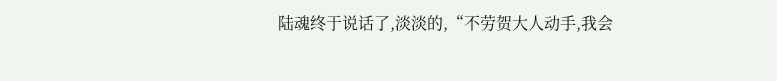陆魂终于说话了,淡淡的,“不劳贺大人动手,我会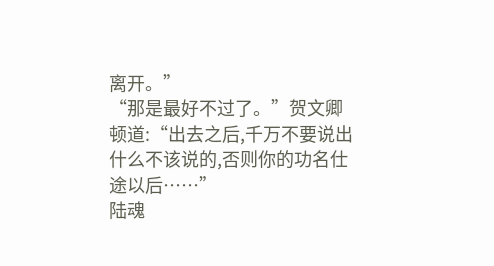离开。”
“那是最好不过了。”贺文卿顿道:“出去之后,千万不要说出什么不该说的,否则你的功名仕途以后……”
陆魂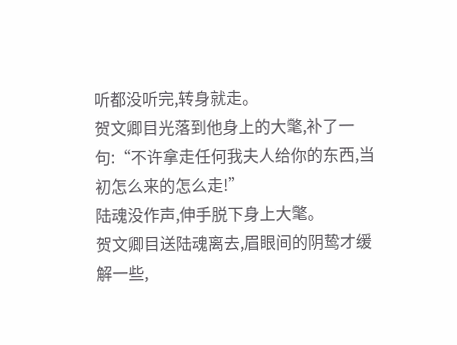听都没听完,转身就走。
贺文卿目光落到他身上的大氅,补了一句:“不许拿走任何我夫人给你的东西,当初怎么来的怎么走!”
陆魂没作声,伸手脱下身上大氅。
贺文卿目送陆魂离去,眉眼间的阴鸷才缓解一些,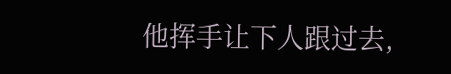他挥手让下人跟过去,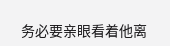务必要亲眼看着他离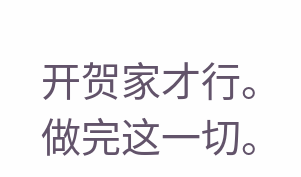开贺家才行。
做完这一切。